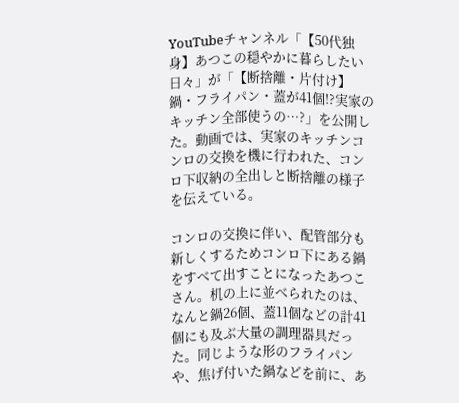YouTubeチャンネル「【50代独身】あつこの穏やかに暮らしたい日々」が「【断捨離・片付け】鍋・フライパン・蓋が41個!?実家のキッチン全部使うの…?」を公開した。動画では、実家のキッチンコンロの交換を機に行われた、コンロ下収納の全出しと断捨離の様子を伝えている。

コンロの交換に伴い、配管部分も新しくするためコンロ下にある鍋をすべて出すことになったあつこさん。机の上に並べられたのは、なんと鍋26個、蓋11個などの計41個にも及ぶ大量の調理器具だった。同じような形のフライパンや、焦げ付いた鍋などを前に、あ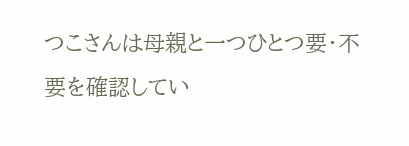つこさんは母親と一つひとつ要・不要を確認してい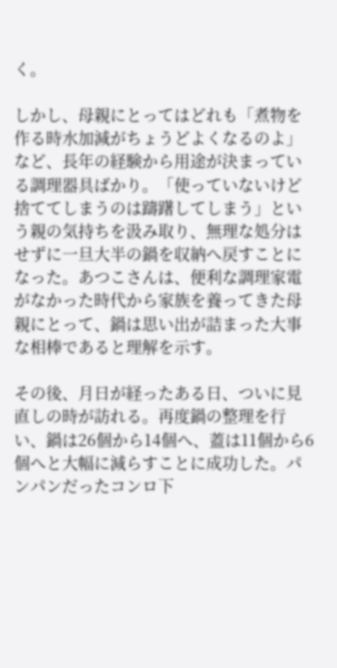く。

しかし、母親にとってはどれも「煮物を作る時水加減がちょうどよくなるのよ」など、長年の経験から用途が決まっている調理器具ばかり。「使っていないけど捨ててしまうのは躊躇してしまう」という親の気持ちを汲み取り、無理な処分はせずに一旦大半の鍋を収納へ戻すことになった。あつこさんは、便利な調理家電がなかった時代から家族を養ってきた母親にとって、鍋は思い出が詰まった大事な相棒であると理解を示す。

その後、月日が経ったある日、ついに見直しの時が訪れる。再度鍋の整理を行い、鍋は26個から14個へ、蓋は11個から6個へと大幅に減らすことに成功した。パンパンだったコンロ下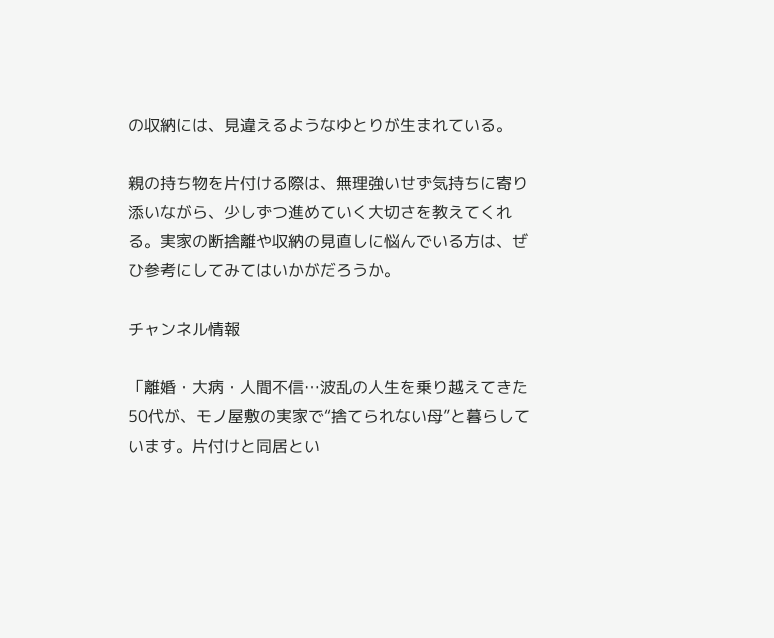の収納には、見違えるようなゆとりが生まれている。

親の持ち物を片付ける際は、無理強いせず気持ちに寄り添いながら、少しずつ進めていく大切さを教えてくれる。実家の断捨離や収納の見直しに悩んでいる方は、ぜひ参考にしてみてはいかがだろうか。

チャンネル情報

「離婚・大病・人間不信…波乱の人生を乗り越えてきた50代が、モノ屋敷の実家で“捨てられない母”と暮らしています。片付けと同居とい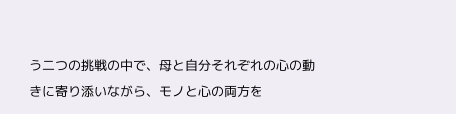う二つの挑戦の中で、母と自分それぞれの心の動きに寄り添いながら、モノと心の両方を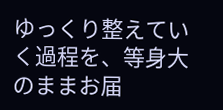ゆっくり整えていく過程を、等身大のままお届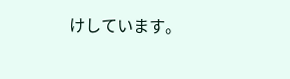けしています。